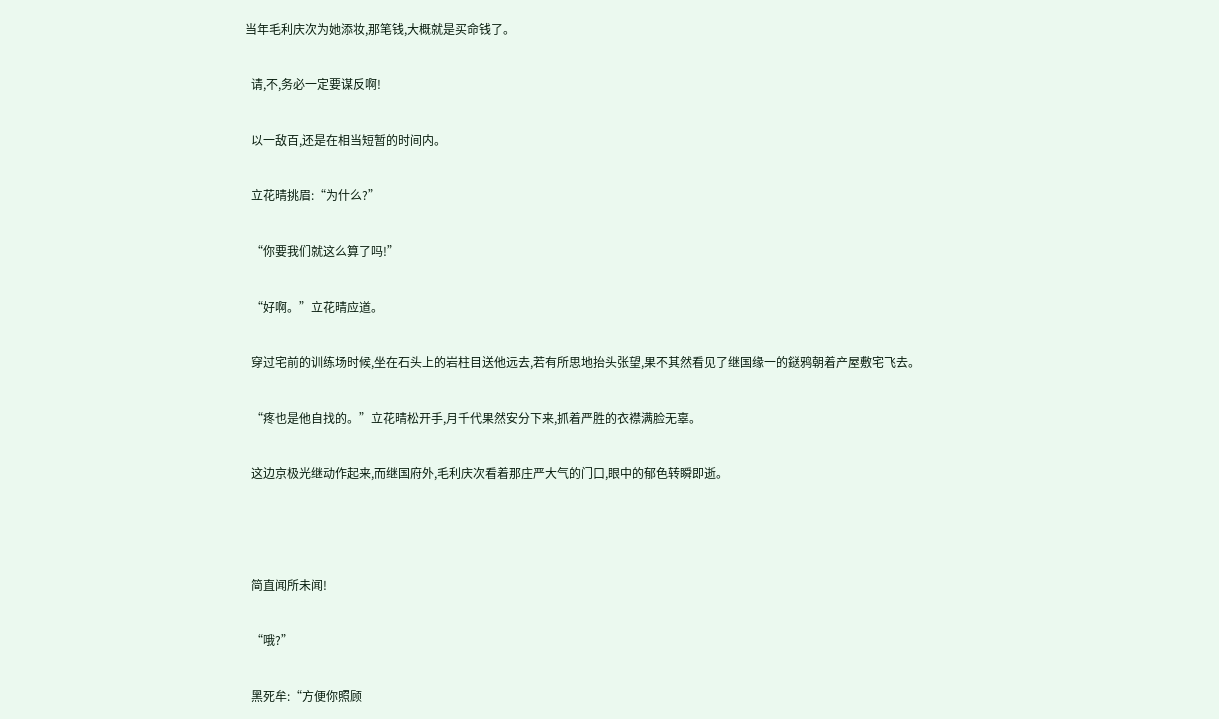当年毛利庆次为她添妆,那笔钱,大概就是买命钱了。

  请,不,务必一定要谋反啊!

  以一敌百,还是在相当短暂的时间内。

  立花晴挑眉:“为什么?”

  “你要我们就这么算了吗!”

  “好啊。”立花晴应道。

  穿过宅前的训练场时候,坐在石头上的岩柱目送他远去,若有所思地抬头张望,果不其然看见了继国缘一的鎹鸦朝着产屋敷宅飞去。

  “疼也是他自找的。”立花晴松开手,月千代果然安分下来,抓着严胜的衣襟满脸无辜。

  这边京极光继动作起来,而继国府外,毛利庆次看着那庄严大气的门口,眼中的郁色转瞬即逝。



  简直闻所未闻!

  “哦?”

  黑死牟:“方便你照顾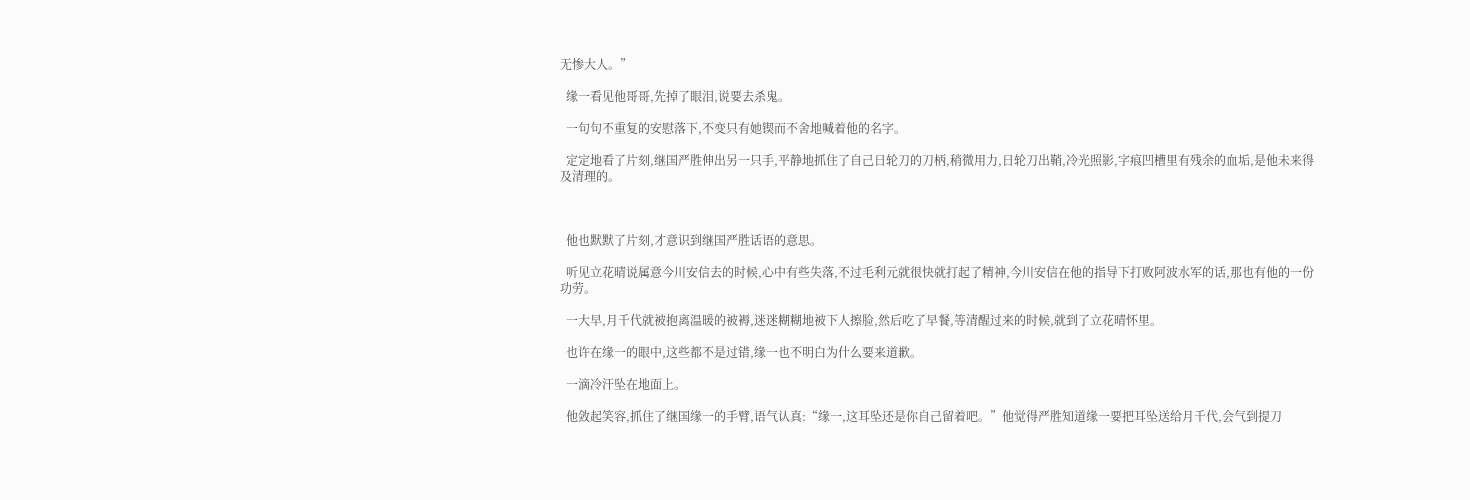无惨大人。”

  缘一看见他哥哥,先掉了眼泪,说要去杀鬼。

  一句句不重复的安慰落下,不变只有她锲而不舍地喊着他的名字。

  定定地看了片刻,继国严胜伸出另一只手,平静地抓住了自己日轮刀的刀柄,稍微用力,日轮刀出鞘,冷光照影,字痕凹槽里有残余的血垢,是他未来得及清理的。



  他也默默了片刻,才意识到继国严胜话语的意思。

  听见立花晴说属意今川安信去的时候,心中有些失落,不过毛利元就很快就打起了精神,今川安信在他的指导下打败阿波水军的话,那也有他的一份功劳。

  一大早,月千代就被抱离温暖的被褥,迷迷糊糊地被下人擦脸,然后吃了早餐,等清醒过来的时候,就到了立花晴怀里。

  也许在缘一的眼中,这些都不是过错,缘一也不明白为什么要来道歉。

  一滴冷汗坠在地面上。

  他敛起笑容,抓住了继国缘一的手臂,语气认真:“缘一,这耳坠还是你自己留着吧。”他觉得严胜知道缘一要把耳坠送给月千代,会气到提刀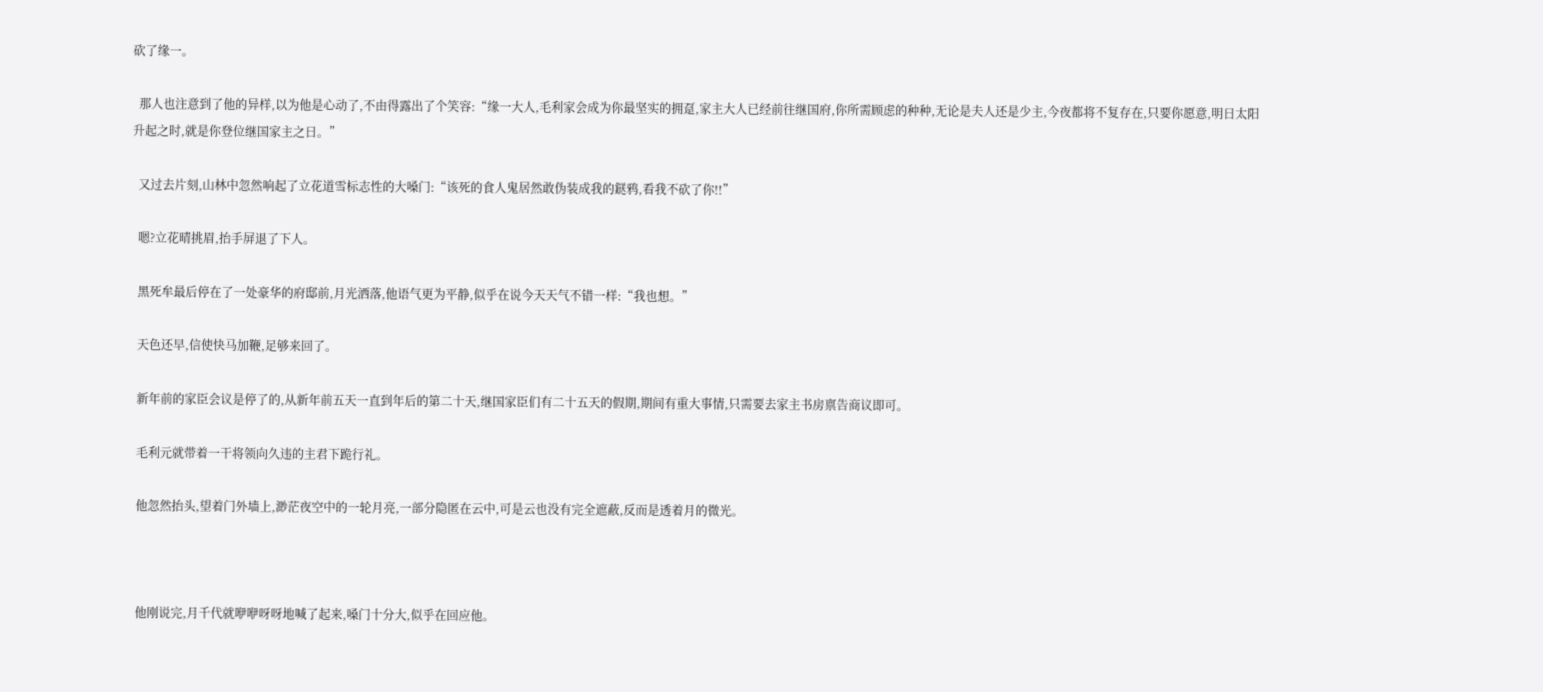砍了缘一。

  那人也注意到了他的异样,以为他是心动了,不由得露出了个笑容:“缘一大人,毛利家会成为你最坚实的拥趸,家主大人已经前往继国府,你所需顾虑的种种,无论是夫人还是少主,今夜都将不复存在,只要你愿意,明日太阳升起之时,就是你登位继国家主之日。”

  又过去片刻,山林中忽然响起了立花道雪标志性的大嗓门:“该死的食人鬼居然敢伪装成我的鎹鸦,看我不砍了你!!”

  嗯?立花晴挑眉,抬手屏退了下人。

  黑死牟最后停在了一处豪华的府邸前,月光洒落,他语气更为平静,似乎在说今天天气不错一样:“我也想。”

  天色还早,信使快马加鞭,足够来回了。

  新年前的家臣会议是停了的,从新年前五天一直到年后的第二十天,继国家臣们有二十五天的假期,期间有重大事情,只需要去家主书房禀告商议即可。

  毛利元就带着一干将领向久违的主君下跪行礼。

  他忽然抬头,望着门外墙上,渺茫夜空中的一轮月亮,一部分隐匿在云中,可是云也没有完全遮蔽,反而是透着月的微光。



  他刚说完,月千代就咿咿呀呀地喊了起来,嗓门十分大,似乎在回应他。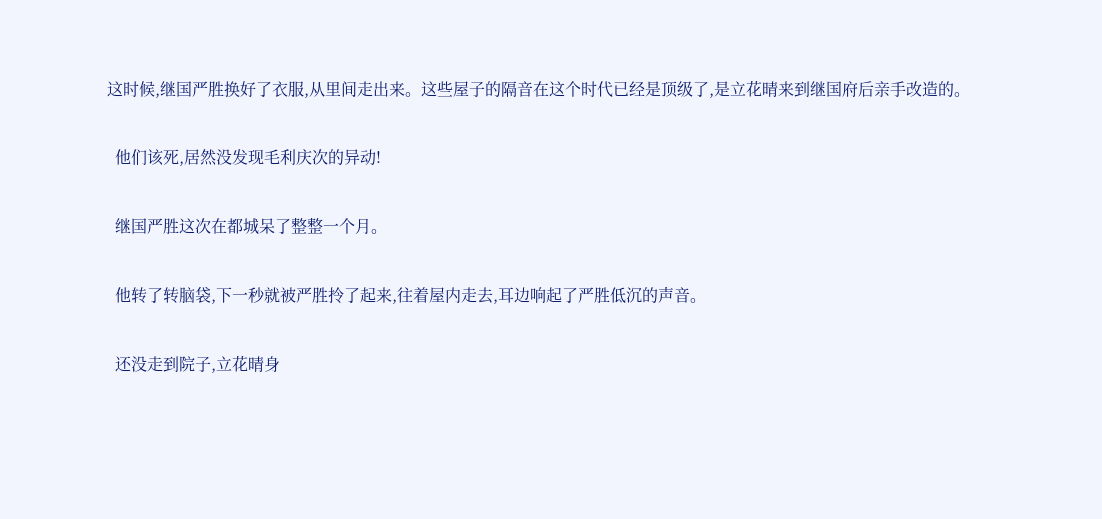这时候,继国严胜换好了衣服,从里间走出来。这些屋子的隔音在这个时代已经是顶级了,是立花晴来到继国府后亲手改造的。

  他们该死,居然没发现毛利庆次的异动!

  继国严胜这次在都城呆了整整一个月。

  他转了转脑袋,下一秒就被严胜拎了起来,往着屋内走去,耳边响起了严胜低沉的声音。

  还没走到院子,立花晴身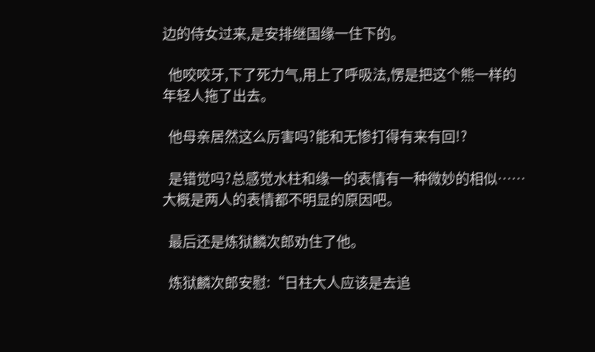边的侍女过来,是安排继国缘一住下的。

  他咬咬牙,下了死力气,用上了呼吸法,愣是把这个熊一样的年轻人拖了出去。

  他母亲居然这么厉害吗?能和无惨打得有来有回!?

  是错觉吗?总感觉水柱和缘一的表情有一种微妙的相似……大概是两人的表情都不明显的原因吧。

  最后还是炼狱麟次郎劝住了他。

  炼狱麟次郎安慰:“日柱大人应该是去追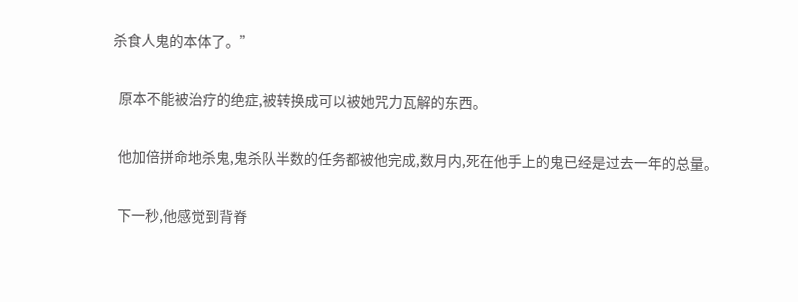杀食人鬼的本体了。”

  原本不能被治疗的绝症,被转换成可以被她咒力瓦解的东西。

  他加倍拼命地杀鬼,鬼杀队半数的任务都被他完成,数月内,死在他手上的鬼已经是过去一年的总量。

  下一秒,他感觉到背脊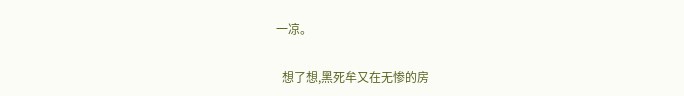一凉。

  想了想,黑死牟又在无惨的房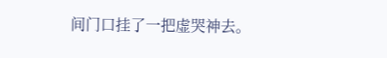间门口挂了一把虚哭神去。